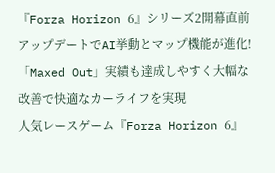『Forza Horizon 6』シリーズ2開幕直前アップデートでAI挙動とマップ機能が進化!「Maxed Out」実績も達成しやすく大幅な改善で快適なカーライフを実現
人気レースゲーム『Forza Horizon 6』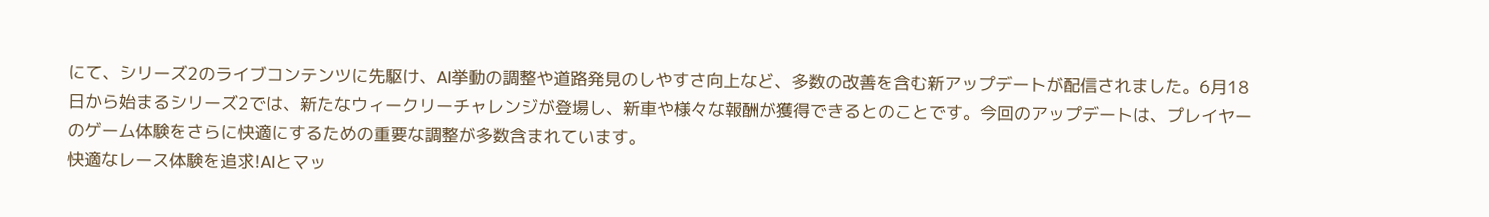にて、シリーズ2のライブコンテンツに先駆け、AI挙動の調整や道路発見のしやすさ向上など、多数の改善を含む新アップデートが配信されました。6月18日から始まるシリーズ2では、新たなウィークリーチャレンジが登場し、新車や様々な報酬が獲得できるとのことです。今回のアップデートは、プレイヤーのゲーム体験をさらに快適にするための重要な調整が多数含まれています。
快適なレース体験を追求!AIとマッ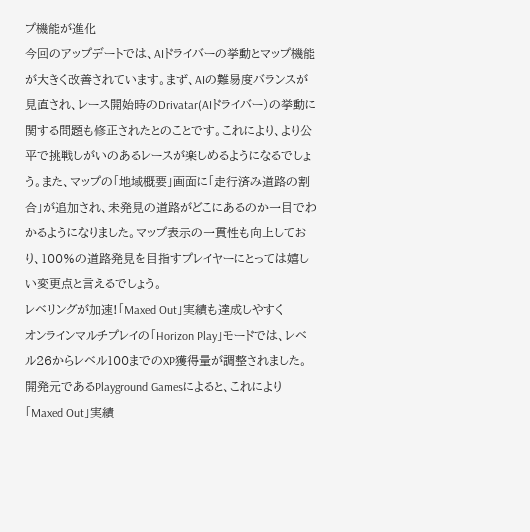プ機能が進化
今回のアップデートでは、AIドライバーの挙動とマップ機能が大きく改善されています。まず、AIの難易度バランスが見直され、レース開始時のDrivatar(AIドライバー)の挙動に関する問題も修正されたとのことです。これにより、より公平で挑戦しがいのあるレースが楽しめるようになるでしょう。また、マップの「地域概要」画面に「走行済み道路の割合」が追加され、未発見の道路がどこにあるのか一目でわかるようになりました。マップ表示の一貫性も向上しており、100%の道路発見を目指すプレイヤーにとっては嬉しい変更点と言えるでしょう。
レベリングが加速!「Maxed Out」実績も達成しやすく
オンラインマルチプレイの「Horizon Play」モードでは、レベル26からレベル100までのXP獲得量が調整されました。開発元であるPlayground Gamesによると、これにより「Maxed Out」実績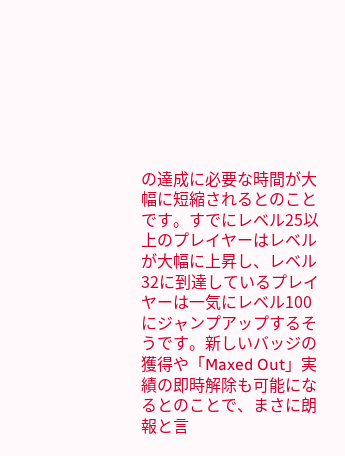の達成に必要な時間が大幅に短縮されるとのことです。すでにレベル25以上のプレイヤーはレベルが大幅に上昇し、レベル32に到達しているプレイヤーは一気にレベル100にジャンプアップするそうです。新しいバッジの獲得や「Maxed Out」実績の即時解除も可能になるとのことで、まさに朗報と言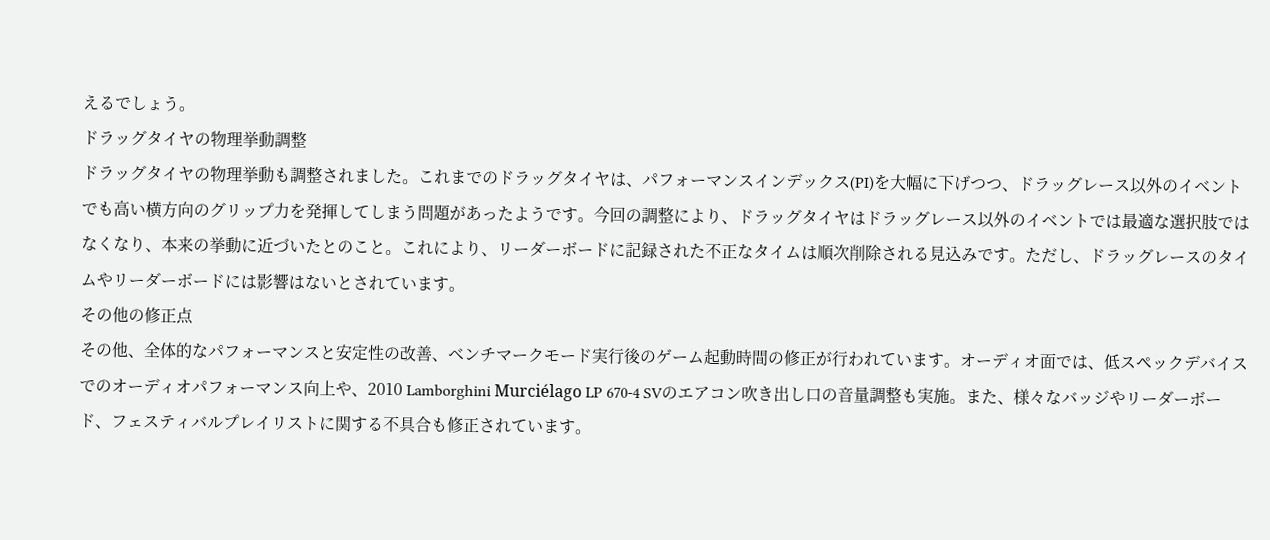えるでしょう。
ドラッグタイヤの物理挙動調整
ドラッグタイヤの物理挙動も調整されました。これまでのドラッグタイヤは、パフォーマンスインデックス(PI)を大幅に下げつつ、ドラッグレース以外のイベントでも高い横方向のグリップ力を発揮してしまう問題があったようです。今回の調整により、ドラッグタイヤはドラッグレース以外のイベントでは最適な選択肢ではなくなり、本来の挙動に近づいたとのこと。これにより、リーダーボードに記録された不正なタイムは順次削除される見込みです。ただし、ドラッグレースのタイムやリーダーボードには影響はないとされています。
その他の修正点
その他、全体的なパフォーマンスと安定性の改善、ベンチマークモード実行後のゲーム起動時間の修正が行われています。オーディオ面では、低スペックデバイスでのオーディオパフォーマンス向上や、2010 Lamborghini Murciélago LP 670-4 SVのエアコン吹き出し口の音量調整も実施。また、様々なバッジやリーダーボード、フェスティバルプレイリストに関する不具合も修正されています。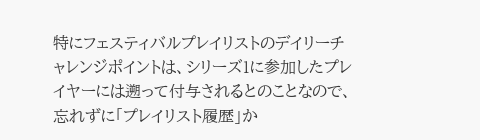特にフェスティバルプレイリストのデイリーチャレンジポイントは、シリーズ1に参加したプレイヤーには遡って付与されるとのことなので、忘れずに「プレイリスト履歴」か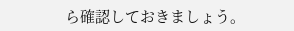ら確認しておきましょう。